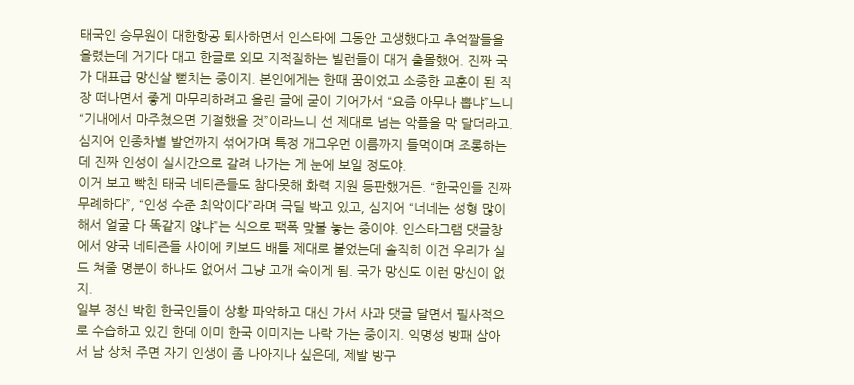태국인 승무원이 대한항공 퇴사하면서 인스타에 그동안 고생했다고 추억짤들을 올렸는데 거기다 대고 한글로 외모 지적질하는 빌런들이 대거 출몰했어. 진짜 국가 대표급 망신살 뻗치는 중이지. 본인에게는 한때 꿈이었고 소중한 교훈이 된 직장 떠나면서 좋게 마무리하려고 올린 글에 굳이 기어가서 “요즘 아무나 뽑냐”느니 “기내에서 마주쳤으면 기절했을 것”이라느니 선 제대로 넘는 악플을 막 달더라고. 심지어 인종차별 발언까지 섞어가며 특정 개그우먼 이름까지 들먹이며 조롱하는데 진짜 인성이 실시간으로 갈려 나가는 게 눈에 보일 정도야.
이거 보고 빡친 태국 네티즌들도 참다못해 화력 지원 등판했거든. “한국인들 진짜 무례하다”, “인성 수준 최악이다”라며 극딜 박고 있고, 심지어 “너네는 성형 많이 해서 얼굴 다 똑같지 않냐”는 식으로 팩폭 맞불 놓는 중이야. 인스타그램 댓글창에서 양국 네티즌들 사이에 키보드 배틀 제대로 붙었는데 솔직히 이건 우리가 실드 쳐줄 명분이 하나도 없어서 그냥 고개 숙이게 됨. 국가 망신도 이런 망신이 없지.
일부 정신 박힌 한국인들이 상황 파악하고 대신 가서 사과 댓글 달면서 필사적으로 수습하고 있긴 한데 이미 한국 이미지는 나락 가는 중이지. 익명성 방패 삼아서 남 상처 주면 자기 인생이 좀 나아지나 싶은데, 제발 방구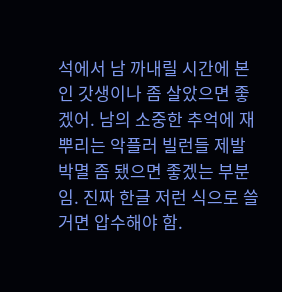석에서 남 까내릴 시간에 본인 갓생이나 좀 살았으면 좋겠어. 남의 소중한 추억에 재 뿌리는 악플러 빌런들 제발 박멸 좀 됐으면 좋겠는 부분임. 진짜 한글 저런 식으로 쓸 거면 압수해야 함.